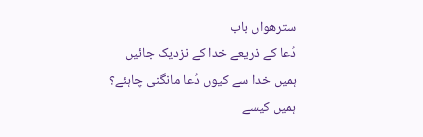سترھواں باب
دُعا کے ذریعے خدا کے نزدیک جائیں
ہمیں خدا سے کیوں دُعا مانگنی چاہئے؟
ہمیں کیسے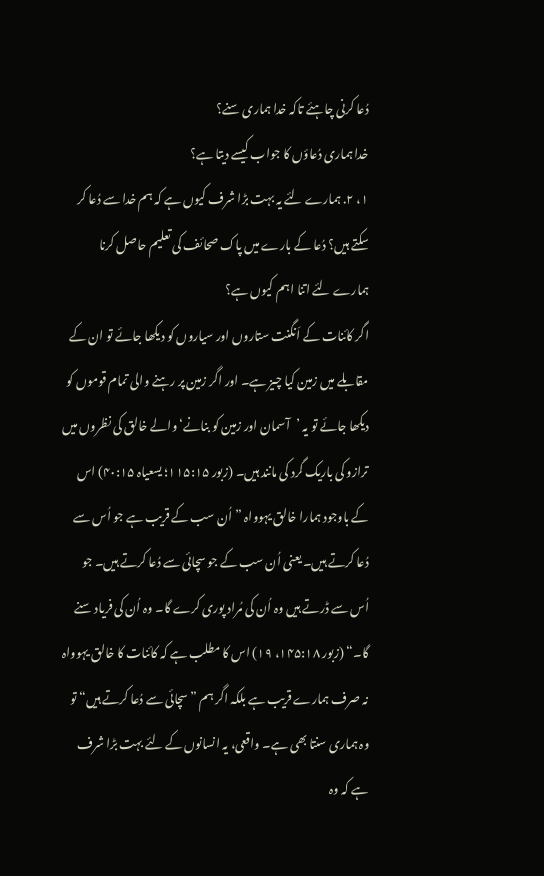دُعا کرنی چاہئے تاکہ خدا ہماری سنے؟
خدا ہماری دُعاؤں کا جواب کیسے دیتا ہے؟
۱، ۲. ہمارے لئے یہ بہت بڑا شرف کیوں ہے کہ ہم خدا سے دُعا کر سکتے ہیں؟ دُعا کے بارے میں پاک صحائف کی تعلیم حاصل کرنا ہمارے لئے اتنا اہم کیوں ہے؟
اگر کائنات کے اَنگنت ستاروں اور سیاروں کو دیکھا جائے تو ان کے مقابلے میں زمین کیا چیز ہے۔ اور اگر زمین پر رہنے والی تمام قوموں کو دیکھا جائے تو یہ ’آسمان اور زمین کو بنانے‘ والے خالق کی نظروں میں ترازو کی باریک گرد کی مانند ہیں۔ (زبور ۱۱۵:۱۵؛ یسعیاہ ۴۰:۱۵) اس کے باوجود ہمارا خالق یہوواہ ”اُن سب کے قریب ہے جو اُس سے دُعا کرتے ہیں۔ یعنی اُن سب کے جو سچائی سے دُعا کرتے ہیں۔ جو اُس سے ڈرتے ہیں وہ اُن کی مُراد پوری کرے گا۔ وہ اُن کی فریاد سنے گا۔“ (زبور ۱۴۵:۱۸، ۱۹) اس کا مطلب ہے کہ کائنات کا خالق یہوواہ نہ صرف ہمارے قریب ہے بلکہ اگر ہم ”سچائی سے دُعا کرتے ہیں“ تو وہ ہماری سنتا بھی ہے۔ واقعی، یہ انسانوں کے لئے بہت بڑا شرف ہے کہ وہ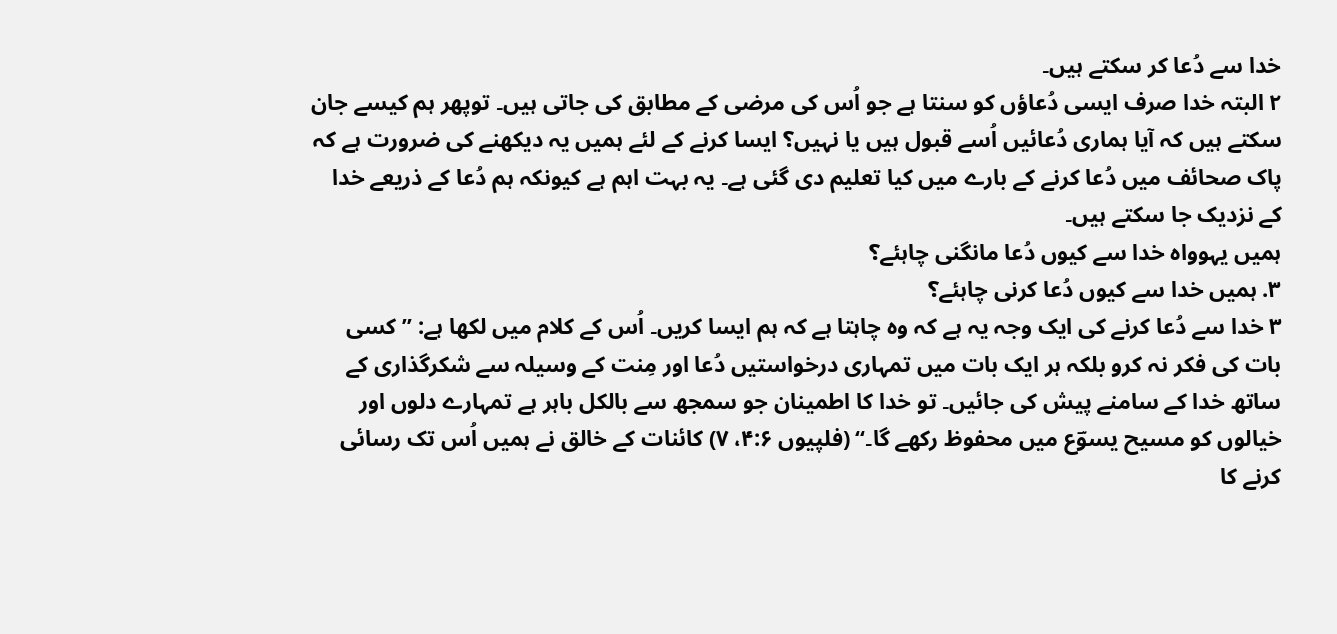خدا سے دُعا کر سکتے ہیں۔
۲ البتہ خدا صرف ایسی دُعاؤں کو سنتا ہے جو اُس کی مرضی کے مطابق کی جاتی ہیں۔ توپھر ہم کیسے جان سکتے ہیں کہ آیا ہماری دُعائیں اُسے قبول ہیں یا نہیں؟ ایسا کرنے کے لئے ہمیں یہ دیکھنے کی ضرورت ہے کہ پاک صحائف میں دُعا کرنے کے بارے میں کیا تعلیم دی گئی ہے۔ یہ بہت اہم ہے کیونکہ ہم دُعا کے ذریعے خدا کے نزدیک جا سکتے ہیں۔
ہمیں یہوواہ خدا سے کیوں دُعا مانگنی چاہئے؟
۳. ہمیں خدا سے کیوں دُعا کرنی چاہئے؟
۳ خدا سے دُعا کرنے کی ایک وجہ یہ ہے کہ وہ چاہتا ہے کہ ہم ایسا کریں۔ اُس کے کلام میں لکھا ہے: ”کسی بات کی فکر نہ کرو بلکہ ہر ایک بات میں تمہاری درخواستیں دُعا اور مِنت کے وسیلہ سے شکرگذاری کے ساتھ خدا کے سامنے پیش کی جائیں۔ تو خدا کا اطمینان جو سمجھ سے بالکل باہر ہے تمہارے دلوں اور خیالوں کو مسیح یسوؔع میں محفوظ رکھے گا۔“ (فلپیوں ۴:۶، ۷) کائنات کے خالق نے ہمیں اُس تک رسائی کرنے کا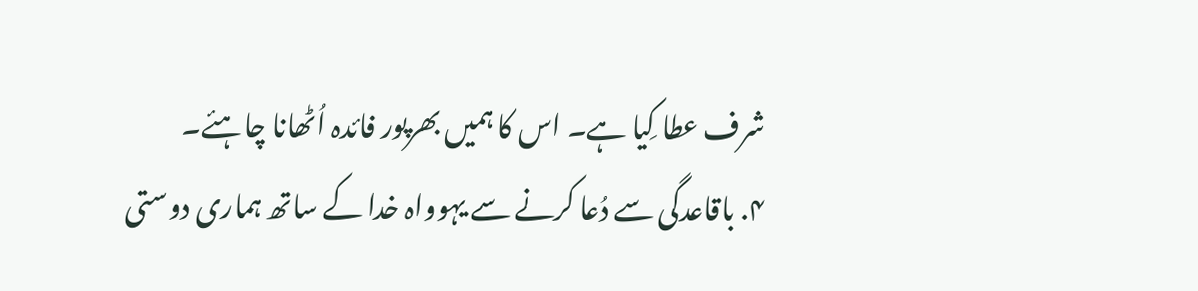شرف عطا کِیا ہے۔ اس کا ہمیں بھرپور فائدہ اُٹھانا چاہئے۔
۴. باقاعدگی سے دُعا کرنے سے یہوواہ خدا کے ساتھ ہماری دوستی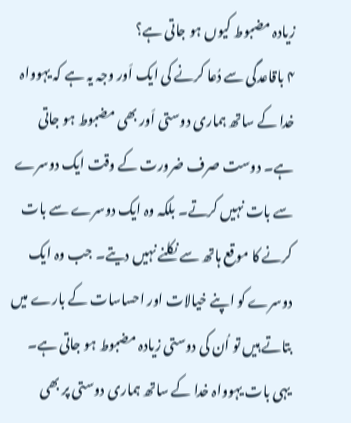زیادہ مضبوط کیوں ہو جاتی ہے؟
۴ باقاعدگی سے دُعا کرنے کی ایک اَور وجہ یہ ہے کہ یہوواہ خدا کے ساتھ ہماری دوستی اَور بھی مضبوط ہو جاتی ہے۔ دوست صرف ضرورت کے وقت ایک دوسرے سے بات نہیں کرتے۔ بلکہ وہ ایک دوسرے سے بات کرنے کا موقع ہاتھ سے نکلنے نہیں دیتے۔ جب وہ ایک دوسرے کو اپنے خیالات اور احساسات کے بارے میں بتاتے ہیں تو اُن کی دوستی زیادہ مضبوط ہو جاتی ہے۔ یہی بات یہوواہ خدا کے ساتھ ہماری دوستی پر بھی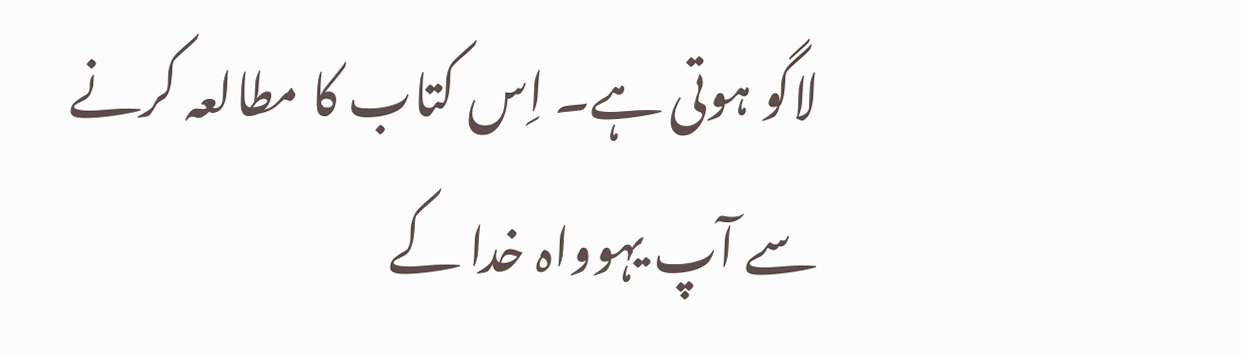لاگو ہوتی ہے۔ اِس کتاب کا مطالعہ کرنے سے آپ یہوواہ خدا کے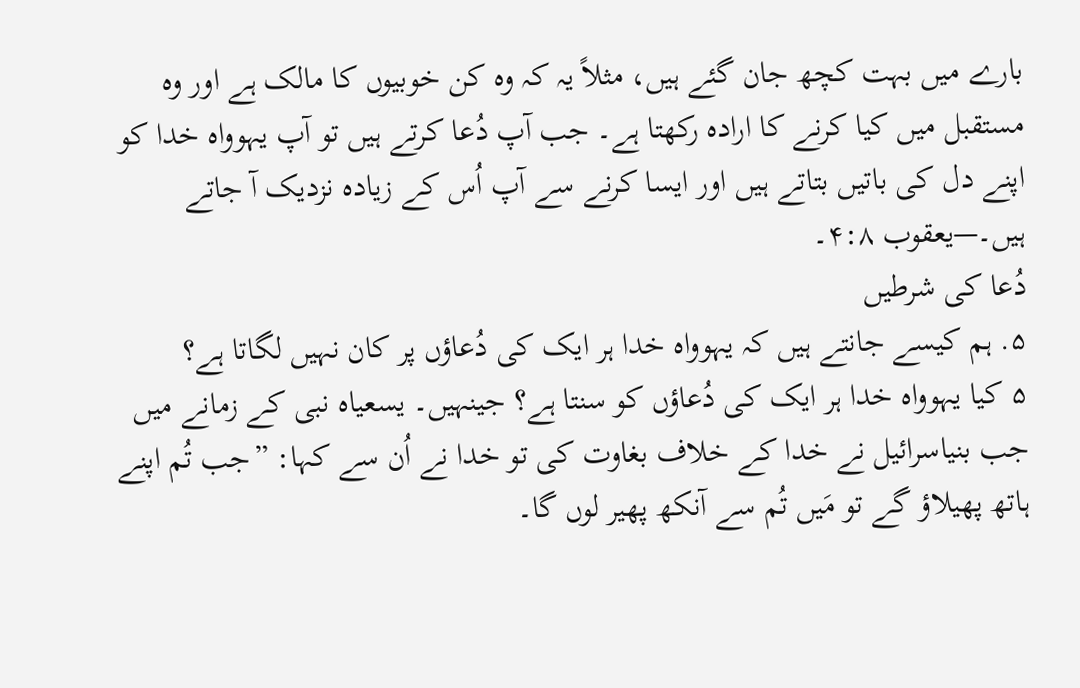بارے میں بہت کچھ جان گئے ہیں، مثلاً یہ کہ وہ کن خوبیوں کا مالک ہے اور وہ مستقبل میں کیا کرنے کا ارادہ رکھتا ہے۔ جب آپ دُعا کرتے ہیں تو آپ یہوواہ خدا کو اپنے دل کی باتیں بتاتے ہیں اور ایسا کرنے سے آپ اُس کے زیادہ نزدیک آ جاتے ہیں۔—یعقوب ۴:۸۔
دُعا کی شرطیں
۵. ہم کیسے جانتے ہیں کہ یہوواہ خدا ہر ایک کی دُعاؤں پر کان نہیں لگاتا ہے؟
۵ کیا یہوواہ خدا ہر ایک کی دُعاؤں کو سنتا ہے؟ جینہیں۔ یسعیاہ نبی کے زمانے میں جب بنیاسرائیل نے خدا کے خلاف بغاوت کی تو خدا نے اُن سے کہا: ”جب تُم اپنے ہاتھ پھیلاؤ گے تو مَیں تُم سے آنکھ پھیر لوں گا۔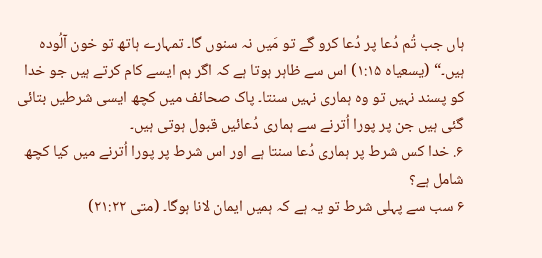ہاں جب تُم دُعا پر دُعا کرو گے تو مَیں نہ سنوں گا۔ تمہارے ہاتھ تو خون آلُودہ ہیں۔“ (یسعیاہ ۱:۱۵) اس سے ظاہر ہوتا ہے کہ اگر ہم ایسے کام کرتے ہیں جو خدا کو پسند نہیں تو وہ ہماری نہیں سنتا۔ پاک صحائف میں کچھ ایسی شرطیں بتائی گئی ہیں جن پر پورا اُترنے سے ہماری دُعائیں قبول ہوتی ہیں۔
۶. خدا کس شرط پر ہماری دُعا سنتا ہے اور اس شرط پر پورا اُترنے میں کیا کچھ شامل ہے؟
۶ سب سے پہلی شرط تو یہ ہے کہ ہمیں ایمان لانا ہوگا۔ (متی ۲۱:۲۲)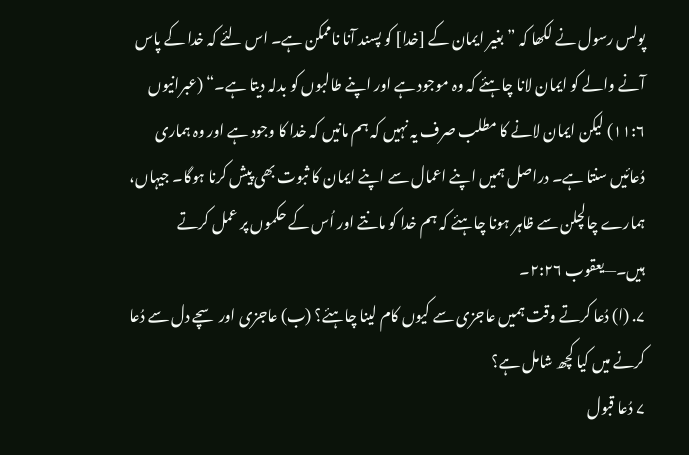پولس رسول نے لکھا کہ ”بغیر ایمان کے [خدا] کو پسند آنا ناممکن ہے۔ اس لئے کہ خدا کے پاس آنے والے کو ایمان لانا چاہئے کہ وہ موجود ہے اور اپنے طالبوں کو بدلہ دیتا ہے۔“ (عبرانیوں ۱۱:۶) لیکن ایمان لانے کا مطلب صرف یہ نہیں کہ ہم مانیں کہ خدا کا وجود ہے اور وہ ہماری دُعائیں سنتا ہے۔ دراصل ہمیں اپنے اعمال سے اپنے ایمان کا ثبوت بھی پیش کرنا ہوگا۔ جیہاں، ہمارے چالچلن سے ظاہر ہونا چاہئے کہ ہم خدا کو مانتے اور اُس کے حکموں پر عمل کرتے ہیں۔—یعقوب ۲:۲۶۔
۷. (ا) دُعا کرتے وقت ہمیں عاجزی سے کیوں کام لینا چاہئے؟ (ب) عاجزی اور سچے دل سے دُعا کرنے میں کیا کچھ شامل ہے؟
۷ دُعا قبول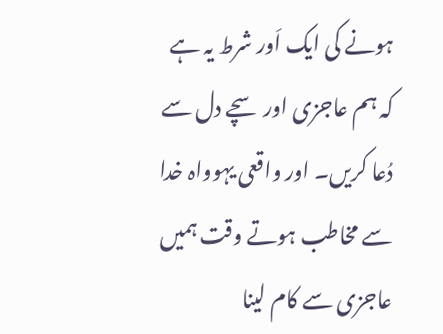ہونے کی ایک اَور شرط یہ ہے کہ ہم عاجزی اور سچے دل سے دُعا کریں۔ اور واقعی یہوواہ خدا سے مخاطب ہوتے وقت ہمیں عاجزی سے کام لینا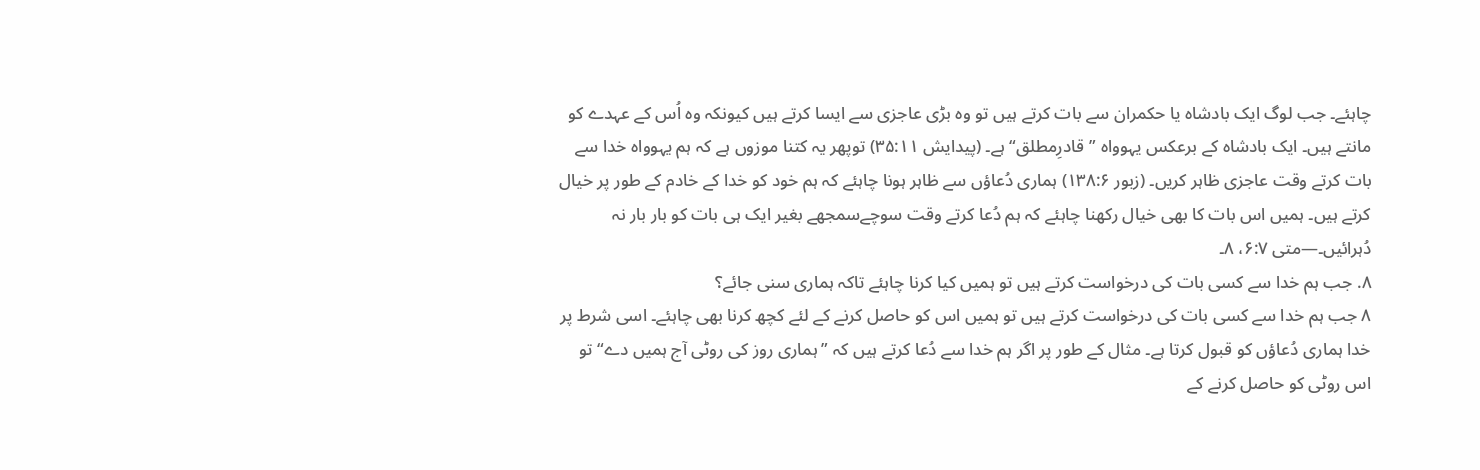چاہئے۔ جب لوگ ایک بادشاہ یا حکمران سے بات کرتے ہیں تو وہ بڑی عاجزی سے ایسا کرتے ہیں کیونکہ وہ اُس کے عہدے کو مانتے ہیں۔ ایک بادشاہ کے برعکس یہوواہ ”قادرِمطلق“ ہے۔ (پیدایش ۳۵:۱۱) توپھر یہ کتنا موزوں ہے کہ ہم یہوواہ خدا سے بات کرتے وقت عاجزی ظاہر کریں۔ (زبور ۱۳۸:۶) ہماری دُعاؤں سے ظاہر ہونا چاہئے کہ ہم خود کو خدا کے خادم کے طور پر خیال کرتے ہیں۔ ہمیں اس بات کا بھی خیال رکھنا چاہئے کہ ہم دُعا کرتے وقت سوچےسمجھے بغیر ایک ہی بات کو بار بار نہ دُہرائیں۔—متی ۶:۷، ۸۔
۸. جب ہم خدا سے کسی بات کی درخواست کرتے ہیں تو ہمیں کیا کرنا چاہئے تاکہ ہماری سنی جائے؟
۸ جب ہم خدا سے کسی بات کی درخواست کرتے ہیں تو ہمیں اس کو حاصل کرنے کے لئے کچھ کرنا بھی چاہئے۔ اسی شرط پر خدا ہماری دُعاؤں کو قبول کرتا ہے۔ مثال کے طور پر اگر ہم خدا سے دُعا کرتے ہیں کہ ”ہماری روز کی روٹی آج ہمیں دے“ تو اس روٹی کو حاصل کرنے کے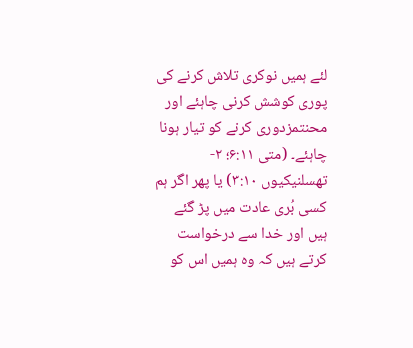لئے ہمیں نوکری تلاش کرنے کی پوری کوشش کرنی چاہئے اور محنتمزدوری کرنے کو تیار ہونا چاہئے۔ (متی ۶:۱۱؛ ۲-تھسلنیکیوں ۳:۱۰) یا پھر اگر ہم کسی بُری عادت میں پڑ گئے ہیں اور خدا سے درخواست کرتے ہیں کہ وہ ہمیں اس کو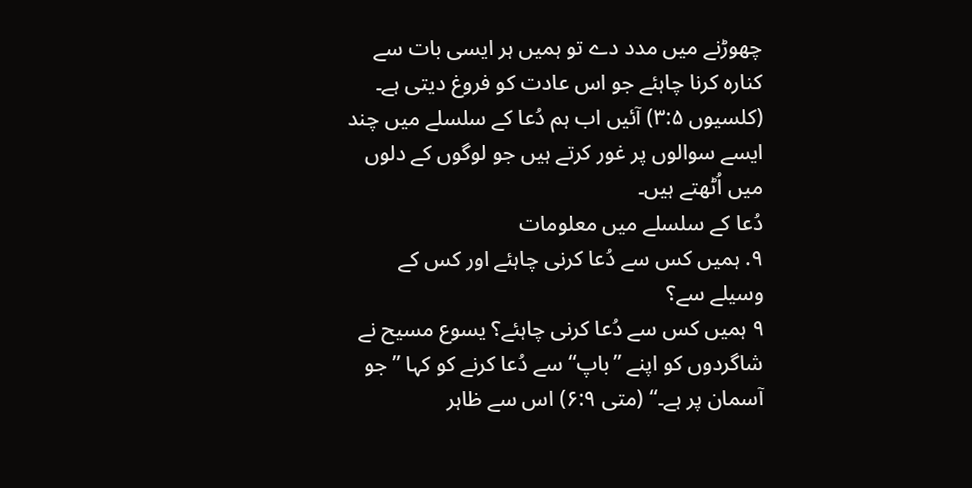چھوڑنے میں مدد دے تو ہمیں ہر ایسی بات سے کنارہ کرنا چاہئے جو اس عادت کو فروغ دیتی ہے۔ (کلسیوں ۳:۵) آئیں اب ہم دُعا کے سلسلے میں چند ایسے سوالوں پر غور کرتے ہیں جو لوگوں کے دلوں میں اُٹھتے ہیں۔
دُعا کے سلسلے میں معلومات
۹. ہمیں کس سے دُعا کرنی چاہئے اور کس کے وسیلے سے؟
۹ ہمیں کس سے دُعا کرنی چاہئے؟ یسوع مسیح نے شاگردوں کو اپنے ”باپ“ سے دُعا کرنے کو کہا ”جو آسمان پر ہے۔“ (متی ۶:۹) اس سے ظاہر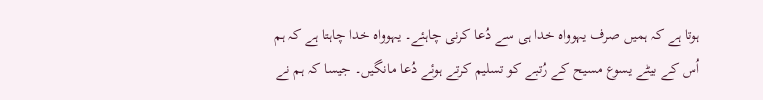ہوتا ہے کہ ہمیں صرف یہوواہ خدا ہی سے دُعا کرنی چاہئے۔ یہوواہ خدا چاہتا ہے کہ ہم اُس کے بیٹے یسوع مسیح کے رُتبے کو تسلیم کرتے ہوئے دُعا مانگیں۔ جیسا کہ ہم نے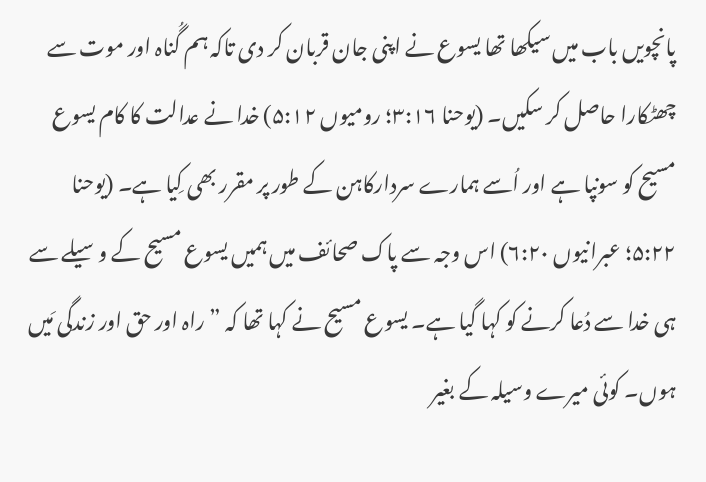پانچویں باب میں سیکھا تھا یسوع نے اپنی جان قربان کر دی تاکہ ہم گُناہ اور موت سے چھٹکارا حاصل کر سکیں۔ (یوحنا ۳:۱۶؛ رومیوں ۵:۱۲) خدا نے عدالت کا کام یسوع مسیح کو سونپا ہے اور اُسے ہمارے سردارکاہن کے طور پر مقرر بھی کِیا ہے۔ (یوحنا ۵:۲۲؛ عبرانیوں ۶:۲۰) اس وجہ سے پاک صحائف میں ہمیں یسوع مسیح کے وسیلے سے ہی خدا سے دُعا کرنے کو کہا گیا ہے۔ یسوع مسیح نے کہا تھا کہ ”راہ اور حق اور زندگی مَیں ہوں۔ کوئی میرے وسیلہ کے بغیر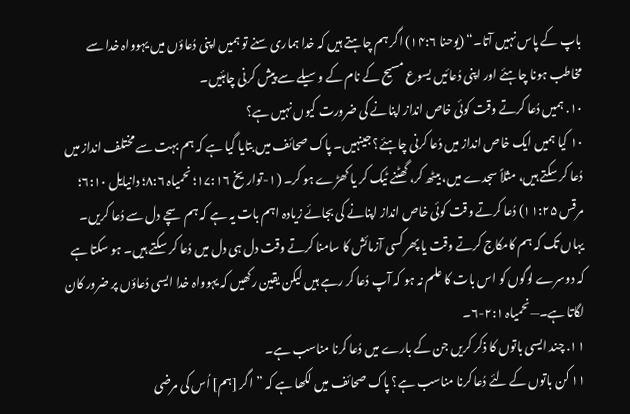باپ کے پاس نہیں آتا۔“ (یوحنا ۱۴:۶) اگر ہم چاہتے ہیں کہ خدا ہماری سنے تو ہمیں اپنی دُعاؤں میں یہوواہ خدا سے مخاطب ہونا چاہئے اور اپنی دُعائیں یسوع مسیح کے نام کے وسیلے سے پیش کرنی چاہئیں۔
۱۰. ہمیں دُعا کرتے وقت کوئی خاص انداز اپنانے کی ضرورت کیوں نہیں ہے؟
۱۰ کیا ہمیں ایک خاص انداز میں دُعا کرنی چاہئے؟ جینہیں۔ پاک صحائف میں بتایا گیا ہے کہ ہم بہت سے مختلف انداز میں دُعا کر سکتے ہیں، مثلاً سجدے میں، بیٹھ کر، گھٹنے ٹیک کر یا کھڑے ہو کر۔ (۱-تواریخ ۱۷:۱۶؛ نحمیاہ ۸:۶؛ دانیایل ۶:۱۰؛ مرقس ۱۱:۲۵) دُعا کرتے وقت کوئی خاص انداز اپنانے کی بجائے زیادہ اہم بات یہ ہے کہ ہم سچے دل سے دُعا کریں۔ یہاں تک کہ ہم کامکاج کرتے وقت یا پھر کسی آزمائش کا سامنا کرتے وقت دل ہی دل میں دُعا کر سکتے ہیں۔ ہو سکتا ہے کہ دوسرے لوگوں کو اس بات کا علم نہ ہو کہ آپ دُعا کر رہے ہیں لیکن یقین رکھیں کہ یہوواہ خدا ایسی دُعاؤں پر ضرور کان لگاتا ہے۔—نحمیاہ ۲:۱-۶۔
۱۱. چند ایسی باتوں کا ذکر کریں جن کے بارے میں دُعا کرنا مناسب ہے۔
۱۱ کن باتوں کے لئے دُعا کرنا مناسب ہے؟ پاک صحائف میں لکھا ہے کہ ”اگر [ہم] اُس کی مرضی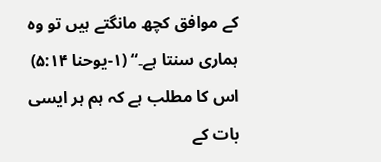کے موافق کچھ مانگتے ہیں تو وہ ہماری سنتا ہے۔“ (۱-یوحنا ۵:۱۴) اس کا مطلب ہے کہ ہم ہر ایسی بات کے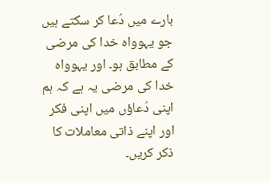بارے میں دُعا کر سکتے ہیں جو یہوواہ خدا کی مرضی کے مطابق ہو۔ اور یہوواہ خدا کی مرضی یہ ہے کہ ہم اپنی دُعاؤں میں اپنی فکر اور اپنے ذاتی معاملات کا ذکر کریں۔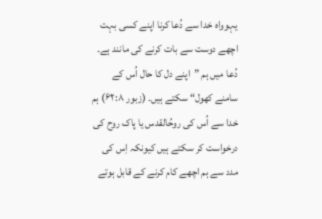یہوواہ خدا سے دُعا کرنا اپنے کسی بہت اچھے دوست سے بات کرنے کی مانند ہے۔ دُعا میں ہم ”اپنے دل کا حال اُس کے سامنے کھول“ سکتے ہیں۔ (زبور ۶۲:۸) ہم خدا سے اُس کی روحُالقدس یا پاک روح کی درخواست کر سکتے ہیں کیونکہ اِس کی مدد سے ہم اچھے کام کرنے کے قابل ہوتے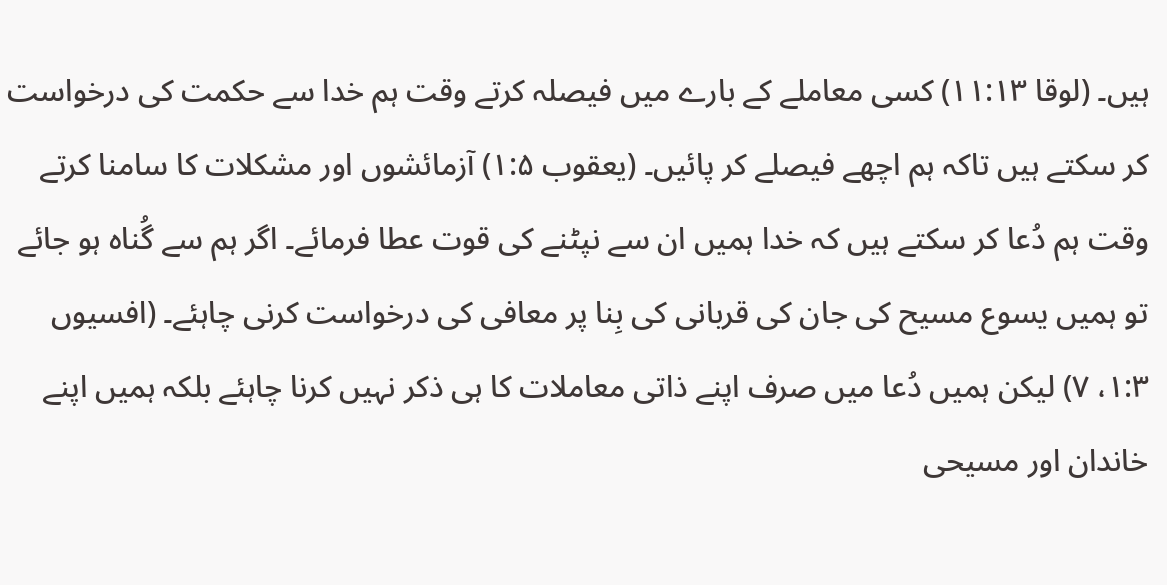ہیں۔ (لوقا ۱۱:۱۳) کسی معاملے کے بارے میں فیصلہ کرتے وقت ہم خدا سے حکمت کی درخواست کر سکتے ہیں تاکہ ہم اچھے فیصلے کر پائیں۔ (یعقوب ۱:۵) آزمائشوں اور مشکلات کا سامنا کرتے وقت ہم دُعا کر سکتے ہیں کہ خدا ہمیں ان سے نپٹنے کی قوت عطا فرمائے۔ اگر ہم سے گُناہ ہو جائے تو ہمیں یسوع مسیح کی جان کی قربانی کی بِنا پر معافی کی درخواست کرنی چاہئے۔ (افسیوں ۱:۳، ۷) لیکن ہمیں دُعا میں صرف اپنے ذاتی معاملات کا ہی ذکر نہیں کرنا چاہئے بلکہ ہمیں اپنے خاندان اور مسیحی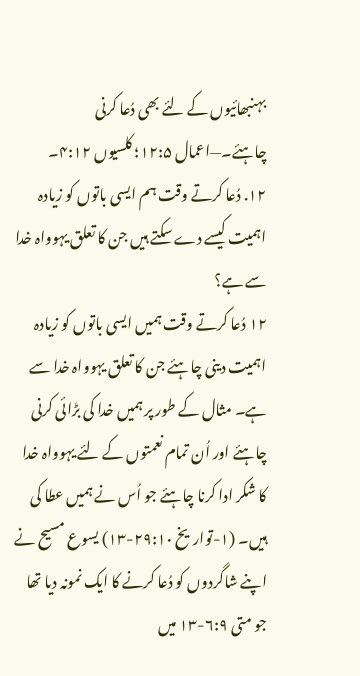بہنبھائیوں کے لئے بھی دُعا کرنی چاہئے۔—اعمال ۱۲:۵؛ کلسیوں ۴:۱۲۔
۱۲. دُعا کرتے وقت ہم ایسی باتوں کو زیادہ اہمیت کیسے دے سکتے ہیں جن کا تعلق یہوواہ خدا سے ہے؟
۱۲ دُعا کرتے وقت ہمیں ایسی باتوں کو زیادہ اہمیت دینی چاہئے جن کا تعلق یہوواہ خدا سے ہے۔ مثال کے طور پر ہمیں خدا کی بڑائی کرنی چاہئے اور اُن تمام نعمتوں کے لئے یہوواہ خدا کا شکر ادا کرنا چاہئے جو اُس نے ہمیں عطا کی ہیں۔ (۱-تواریخ ۲۹:۱۰-۱۳) یسوع مسیح نے اپنے شاگردوں کو دُعا کرنے کا ایک نمونہ دیا تھا جو متی ۶:۹-۱۳ میں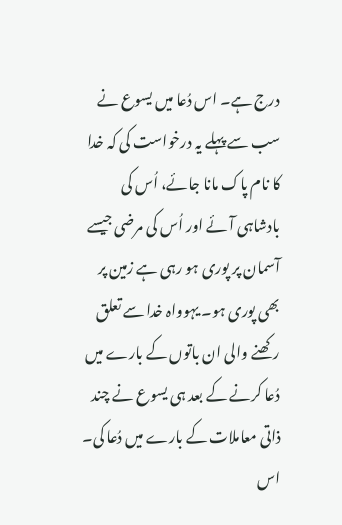درج ہے۔ اس دُعا میں یسوع نے سب سے پہلے یہ درخواست کی کہ خدا کا نام پاک مانا جائے، اُس کی بادشاہی آئے اور اُس کی مرضی جیسے آسمان پر پوری ہو رہی ہے زمین پر بھی پوری ہو۔ یہوواہ خدا سے تعلق رکھنے والی ان باتوں کے بارے میں دُعا کرنے کے بعد ہی یسوع نے چند ذاتی معاملات کے بارے میں دُعا کی۔ اس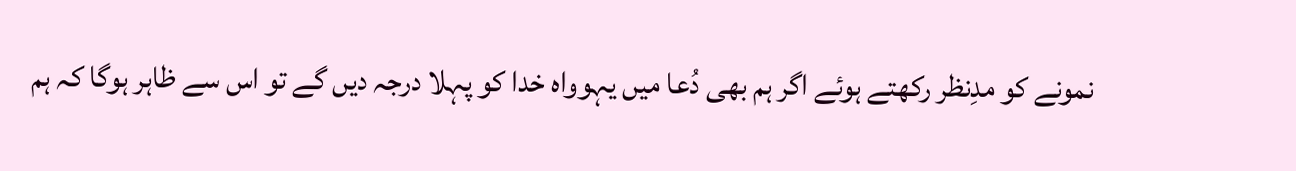نمونے کو مدِنظر رکھتے ہوئے اگر ہم بھی دُعا میں یہوواہ خدا کو پہلا درجہ دیں گے تو اس سے ظاہر ہوگا کہ ہم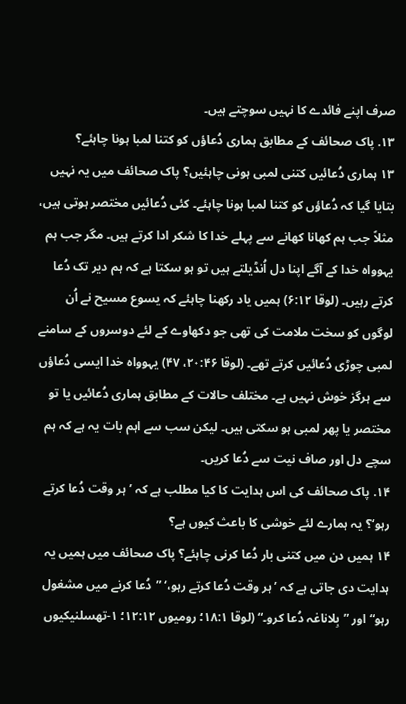صرف اپنے فائدے کا نہیں سوچتے ہیں۔
۱۳. پاک صحائف کے مطابق ہماری دُعاؤں کو کتنا لمبا ہونا چاہئے؟
۱۳ ہماری دُعائیں کتنی لمبی ہونی چاہئیں؟ پاک صحائف میں یہ نہیں بتایا گیا کہ دُعاؤں کو کتنا لمبا ہونا چاہئے۔ کئی دُعائیں مختصر ہوتی ہیں، مثلاً جب ہم کھانا کھانے سے پہلے خدا کا شکر ادا کرتے ہیں۔ مگر جب ہم یہوواہ خدا کے آگے اپنا دل اُنڈیلتے ہیں تو ہو سکتا ہے کہ ہم دیر تک دُعا کرتے رہیں۔ (لوقا ۶:۱۲) ہمیں یاد رکھنا چاہئے کہ یسوع مسیح نے اُن لوگوں کو سخت ملامت کی تھی جو دکھاوے کے لئے دوسروں کے سامنے لمبی چوڑی دُعائیں کرتے تھے۔ (لوقا ۲۰:۴۶، ۴۷) یہوواہ خدا ایسی دُعاؤں سے ہرگز خوش نہیں ہے۔ مختلف حالات کے مطابق ہماری دُعائیں یا تو مختصر یا پھر لمبی ہو سکتی ہیں۔ لیکن سب سے اہم بات یہ ہے کہ ہم سچے دل اور صاف نیت سے دُعا کریں۔
۱۴. پاک صحائف کی اس ہدایت کا کیا مطلب ہے کہ ’ہر وقت دُعا کرتے رہو‘؟ یہ ہمارے لئے خوشی کا باعث کیوں ہے؟
۱۴ ہمیں دن میں کتنی بار دُعا کرنی چاہئے؟ پاک صحائف میں ہمیں یہ ہدایت دی جاتی ہے کہ ’ہر وقت دُعا کرتے رہو،‘ ”دُعا کرنے میں مشغول رہو“ اور ”بِلاناغہ دُعا کرو۔“ (لوقا ۱۸:۱؛ رومیوں ۱۲:۱۲؛ ۱-تھسلنیکیوں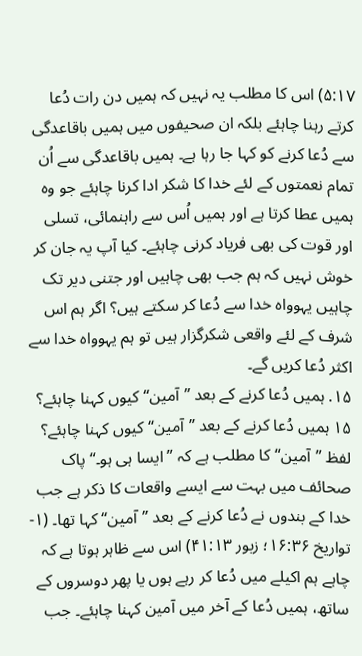۵:۱۷) اس کا مطلب یہ نہیں کہ ہمیں دن رات دُعا کرتے رہنا چاہئے بلکہ ان صحیفوں میں ہمیں باقاعدگی سے دُعا کرنے کو کہا جا رہا ہے۔ ہمیں باقاعدگی سے اُن تمام نعمتوں کے لئے خدا کا شکر ادا کرنا چاہئے جو وہ ہمیں عطا کرتا ہے اور ہمیں اُس سے راہنمائی، تسلی اور قوت کی بھی فریاد کرنی چاہئے۔ کیا آپ یہ جان کر خوش نہیں کہ ہم جب بھی چاہیں اور جتنی دیر تک چاہیں یہوواہ خدا سے دُعا کر سکتے ہیں؟ اگر ہم اس شرف کے لئے واقعی شکرگزار ہیں تو ہم یہوواہ خدا سے اکثر دُعا کریں گے۔
۱۵. ہمیں دُعا کرنے کے بعد ”آمین“ کیوں کہنا چاہئے؟
۱۵ ہمیں دُعا کرنے کے بعد ”آمین“ کیوں کہنا چاہئے؟ لفظ ”آمین“ کا مطلب ہے کہ ”ایسا ہی ہو۔“ پاک صحائف میں بہت سے ایسے واقعات کا ذکر ہے جب خدا کے بندوں نے دُعا کرنے کے بعد ”آمین“ کہا تھا۔ (۱-تواریخ ۱۶:۳۶؛ زبور ۴۱:۱۳) اس سے ظاہر ہوتا ہے کہ چاہے ہم اکیلے میں دُعا کر رہے ہوں یا پھر دوسروں کے ساتھ، ہمیں دُعا کے آخر میں آمین کہنا چاہئے۔ جب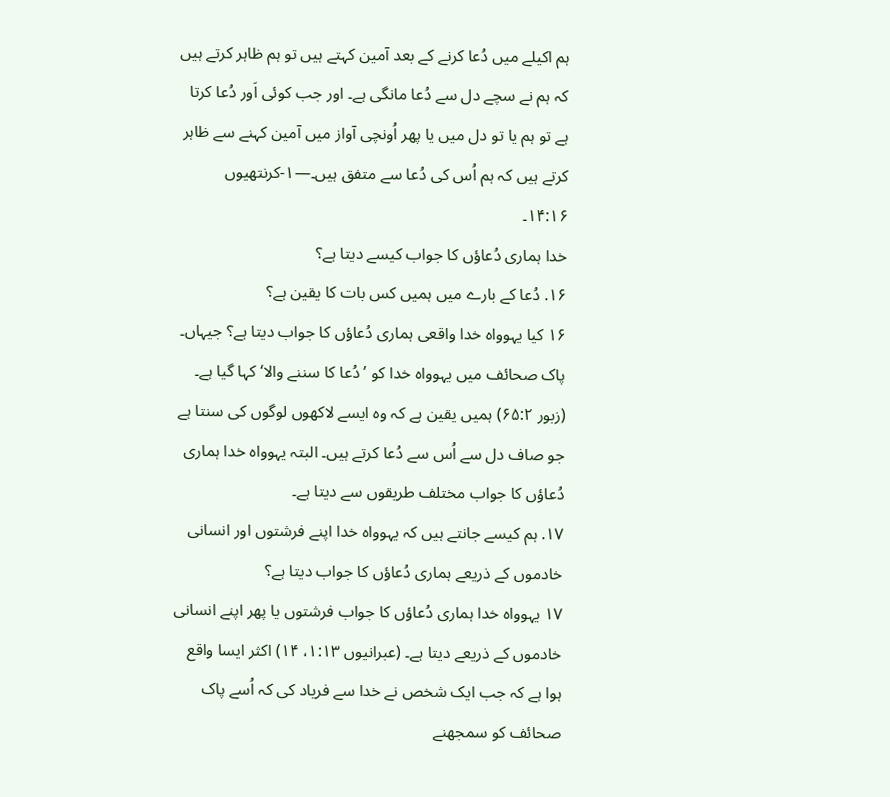ہم اکیلے میں دُعا کرنے کے بعد آمین کہتے ہیں تو ہم ظاہر کرتے ہیں کہ ہم نے سچے دل سے دُعا مانگی ہے۔ اور جب کوئی اَور دُعا کرتا ہے تو ہم یا تو دل میں یا پھر اُونچی آواز میں آمین کہنے سے ظاہر کرتے ہیں کہ ہم اُس کی دُعا سے متفق ہیں۔—۱-کرنتھیوں ۱۴:۱۶۔
خدا ہماری دُعاؤں کا جواب کیسے دیتا ہے؟
۱۶. دُعا کے بارے میں ہمیں کس بات کا یقین ہے؟
۱۶ کیا یہوواہ خدا واقعی ہماری دُعاؤں کا جواب دیتا ہے؟ جیہاں۔ پاک صحائف میں یہوواہ خدا کو ’دُعا کا سننے والا‘ کہا گیا ہے۔ (زبور ۶۵:۲) ہمیں یقین ہے کہ وہ ایسے لاکھوں لوگوں کی سنتا ہے جو صاف دل سے اُس سے دُعا کرتے ہیں۔ البتہ یہوواہ خدا ہماری دُعاؤں کا جواب مختلف طریقوں سے دیتا ہے۔
۱۷. ہم کیسے جانتے ہیں کہ یہوواہ خدا اپنے فرشتوں اور انسانی خادموں کے ذریعے ہماری دُعاؤں کا جواب دیتا ہے؟
۱۷ یہوواہ خدا ہماری دُعاؤں کا جواب فرشتوں یا پھر اپنے انسانی خادموں کے ذریعے دیتا ہے۔ (عبرانیوں ۱:۱۳، ۱۴) اکثر ایسا واقع ہوا ہے کہ جب ایک شخص نے خدا سے فریاد کی کہ اُسے پاک صحائف کو سمجھنے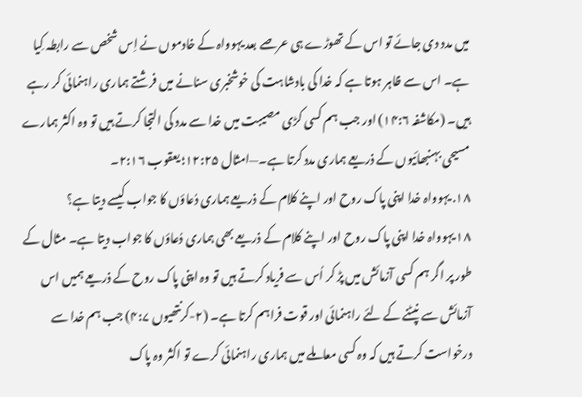میں مدد دی جائے تو اس کے تھوڑے ہی عرصے بعد یہوواہ کے خادموں نے اِس شخص سے رابطہ کِیا ہے۔ اس سے ظاہر ہوتا ہے کہ خدا کی بادشاہت کی خوشخبری سنانے میں فرشتے ہماری راہنمائی کر رہے ہیں۔ (مکاشفہ ۱۴:۶) اور جب ہم کسی کڑی مصیبت میں خدا سے مدد کی التجا کرتے ہیں تو وہ اکثر ہمارے مسیحی بہنبھائیوں کے ذریعے ہماری مدد کرتا ہے۔—امثال ۱۲:۲۵؛ یعقوب ۲:۱۶۔
۱۸. یہوواہ خدا اپنی پاک روح اور اپنے کلام کے ذریعے ہماری دُعاؤں کا جواب کیسے دیتا ہے؟
۱۸ یہوواہ خدا اپنی پاک روح اور اپنے کلام کے ذریعے بھی ہماری دُعاؤں کا جواب دیتا ہے۔ مثال کے طور پر اگر ہم کسی آزمائش میں پڑ کر اُس سے فریاد کرتے ہیں تو وہ اپنی پاک روح کے ذریعے ہمیں اس آزمائش سے نپٹنے کے لئے راہنمائی اور قوت فراہم کرتا ہے۔ (۲-کرنتھیوں ۴:۷) جب ہم خدا سے درخواست کرتے ہیں کہ وہ کسی معاملے میں ہماری راہنمائی کرے تو اکثر وہ پاک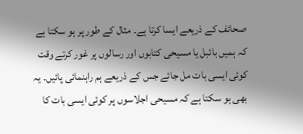صحائف کے ذریعے ایسا کرتا ہے۔ مثال کے طور پر ہو سکتا ہے کہ ہمیں بائبل یا مسیحی کتابوں اور رسالوں پر غور کرتے وقت کوئی ایسی بات مل جائے جس کے ذریعے ہم راہنمائی پائیں۔ یہ بھی ہو سکتا ہے کہ مسیحی اجلاسوں پر کوئی ایسی بات کا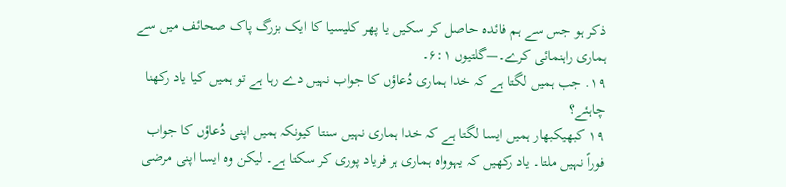ذکر ہو جس سے ہم فائدہ حاصل کر سکیں یا پھر کلیسیا کا ایک بزرگ پاک صحائف میں سے ہماری راہنمائی کرے۔—گلتیوں ۶:۱۔
۱۹. جب ہمیں لگتا ہے کہ خدا ہماری دُعاؤں کا جواب نہیں دے رہا ہے تو ہمیں کیا یاد رکھنا چاہئے؟
۱۹ کبھیکبھار ہمیں ایسا لگتا ہے کہ خدا ہماری نہیں سنتا کیونکہ ہمیں اپنی دُعاؤں کا جواب فوراً نہیں ملتا۔ یاد رکھیں کہ یہوواہ ہماری ہر فریاد پوری کر سکتا ہے۔ لیکن وہ ایسا اپنی مرضی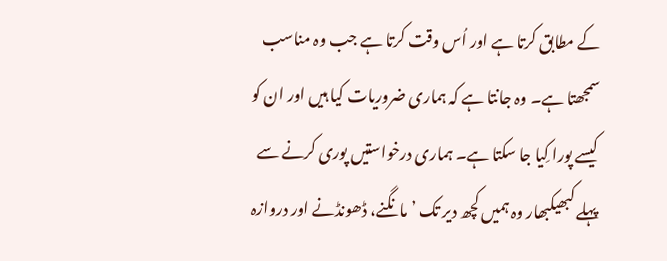کے مطابق کرتا ہے اور اُس وقت کرتا ہے جب وہ مناسب سمجھتا ہے۔ وہ جانتا ہے کہ ہماری ضروریات کیا ہیں اور ان کو کیسے پورا کِیا جا سکتا ہے۔ ہماری درخواستیں پوری کرنے سے پہلے کبھیکبھار وہ ہمیں کچھ دیر تک ’مانگنے، ڈھونڈنے اور دروازہ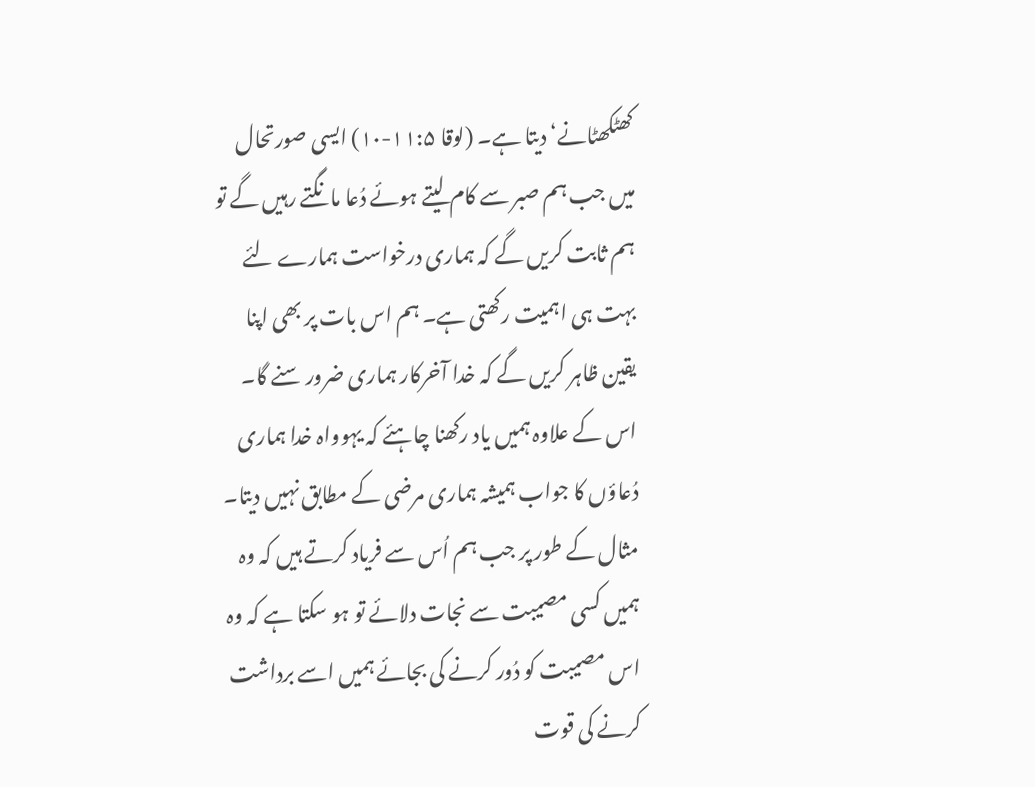کھٹکھٹانے‘ دیتا ہے۔ (لوقا ۱۱:۵-۱۰) ایسی صورتحال میں جب ہم صبر سے کام لیتے ہوئے دُعا مانگتے رہیں گے تو ہم ثابت کریں گے کہ ہماری درخواست ہمارے لئے بہت ہی اہمیت رکھتی ہے۔ ہم اس بات پر بھی اپنا یقین ظاہر کریں گے کہ خدا آخرکار ہماری ضرور سنے گا۔ اس کے علاوہ ہمیں یاد رکھنا چاہئے کہ یہوواہ خدا ہماری دُعاؤں کا جواب ہمیشہ ہماری مرضی کے مطابق نہیں دیتا۔ مثال کے طور پر جب ہم اُس سے فریاد کرتے ہیں کہ وہ ہمیں کسی مصیبت سے نجات دلائے تو ہو سکتا ہے کہ وہ اس مصیبت کو دُور کرنے کی بجائے ہمیں اسے برداشت کرنے کی قوت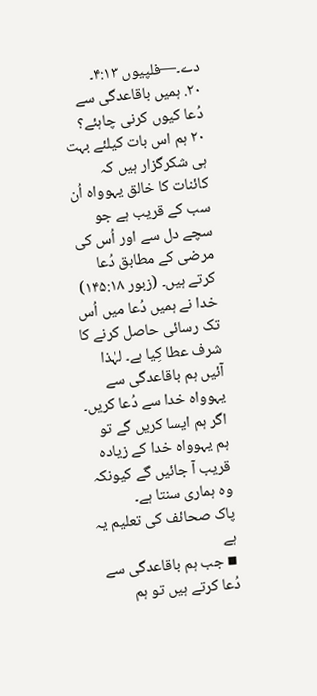دے۔—فلپیوں ۴:۱۳۔
۲۰. ہمیں باقاعدگی سے دُعا کیوں کرنی چاہئے؟
۲۰ ہم اس بات کیلئے بہت ہی شکرگزار ہیں کہ کائنات کا خالق یہوواہ اُن سب کے قریب ہے جو سچے دل سے اور اُس کی مرضی کے مطابق دُعا کرتے ہیں۔ (زبور ۱۴۵:۱۸) خدا نے ہمیں دُعا میں اُس تک رسائی حاصل کرنے کا شرف عطا کِیا ہے۔ لہٰذا آئیں ہم باقاعدگی سے یہوواہ خدا سے دُعا کریں۔ اگر ہم ایسا کریں گے تو ہم یہوواہ خدا کے زیادہ قریب آ جائیں گے کیونکہ وہ ہماری سنتا ہے۔
پاک صحائف کی تعلیم یہ ہے
▪ جب ہم باقاعدگی سے دُعا کرتے ہیں تو ہم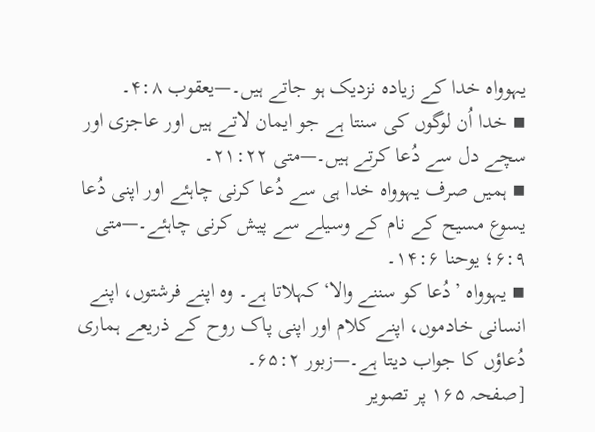یہوواہ خدا کے زیادہ نزدیک ہو جاتے ہیں۔—یعقوب ۴:۸۔
▪ خدا اُن لوگوں کی سنتا ہے جو ایمان لاتے ہیں اور عاجزی اور سچے دل سے دُعا کرتے ہیں۔—متی ۲۱:۲۲۔
▪ ہمیں صرف یہوواہ خدا ہی سے دُعا کرنی چاہئے اور اپنی دُعا یسوع مسیح کے نام کے وسیلے سے پیش کرنی چاہئے۔—متی ۶:۹؛ یوحنا ۱۴:۶۔
▪ یہوواہ ’دُعا کو سننے والا‘ کہلاتا ہے۔ وہ اپنے فرشتوں، اپنے انسانی خادموں، اپنے کلام اور اپنی پاک روح کے ذریعے ہماری دُعاؤں کا جواب دیتا ہے۔—زبور ۶۵:۲۔
[صفحہ ۱۶۵ پر تصویر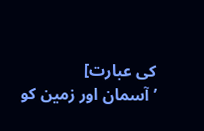کی عبارت]
’آسمان اور زمین کو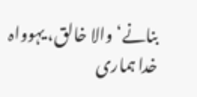بنانے‘ والا خالق، یہوواہ خدا ہماری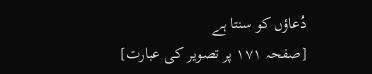دُعاؤں کو سنتا ہے
[صفحہ ۱۷۱ پر تصویر کی عبارت]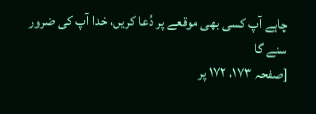چاہے آپ کسی بھی موقعے پر دُعا کریں، خدا آپ کی ضرور سنے گا
[صفحہ ۱۷۳، ۱۷۲ پر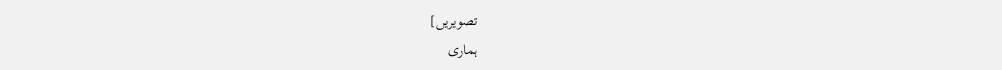تصویریں]
ہماری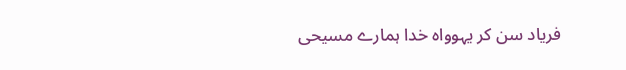فریاد سن کر یہوواہ خدا ہمارے مسیحی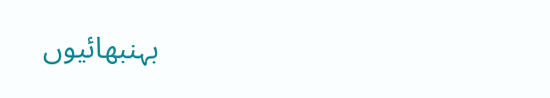بہنبھائیوں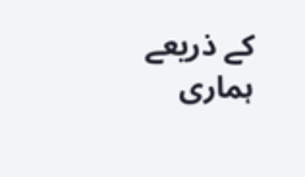کے ذریعے ہماری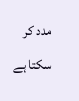مدد کر سکتا ہے